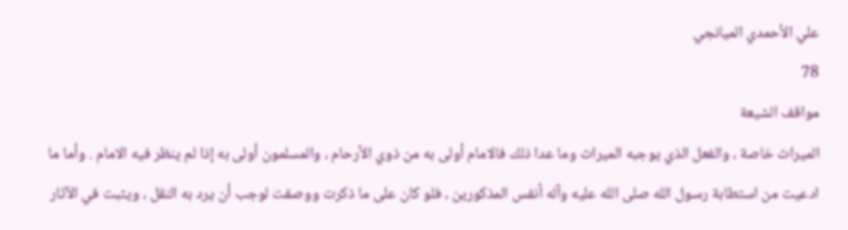علي الأحمدي الميانجي
78
مواقف الشيعة
الميراث خاصة ، والفعل الذي يوجبه الميراث وما عدا ذلك فالامام أولى به من ذوي الأرحام ، والمسلمون أولى به إذا لم ينظر فيه الامام . وأما ما ادعيت من استطابة رسول الله صلى الله عليه وآله أنفس المذكورين ، فلو كان على ما ذكرت ووصفت لوجب أن يرد به النقل ، ويثبت في الآثار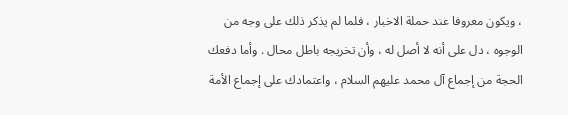، ويكون معروفا عند حملة الاخبار ، فلما لم يذكر ذلك على وجه من الوجوه ، دل على أنه لا أصل له ، وأن تخريجه باطل محال . وأما دفعك الحجة من إجماع آل محمد عليهم السلام ، واعتمادك على إجماع الأمة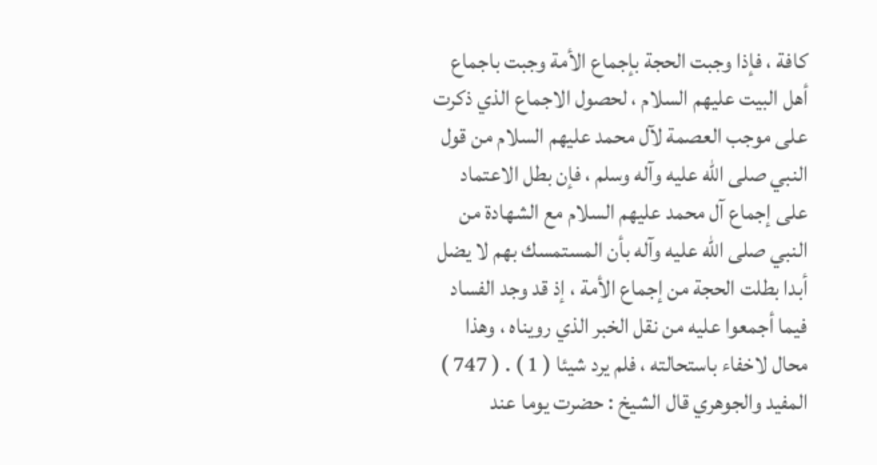كافة ، فإذا وجبت الحجة بإجماع الأمة وجبت باجماع أهل البيت عليهم السلام ، لحصول الاجماع الذي ذكرت على موجب العصمة لآل محمد عليهم السلام من قول النبي صلى الله عليه وآله وسلم ، فإن بطل الاعتماد على إجماع آل محمد عليهم السلام مع الشهادة من النبي صلى الله عليه وآله بأن المستمسك بهم لا يضل أبدا بطلت الحجة من إجماع الأمة ، إذ قد وجد الفساد فيما أجمعوا عليه من نقل الخبر الذي رويناه ، وهذا محال لاخفاء باستحالته ، فلم يرد شيئا ( 1 ) . ( 747 ) المفيد والجوهري قال الشيخ : حضرت يوما عند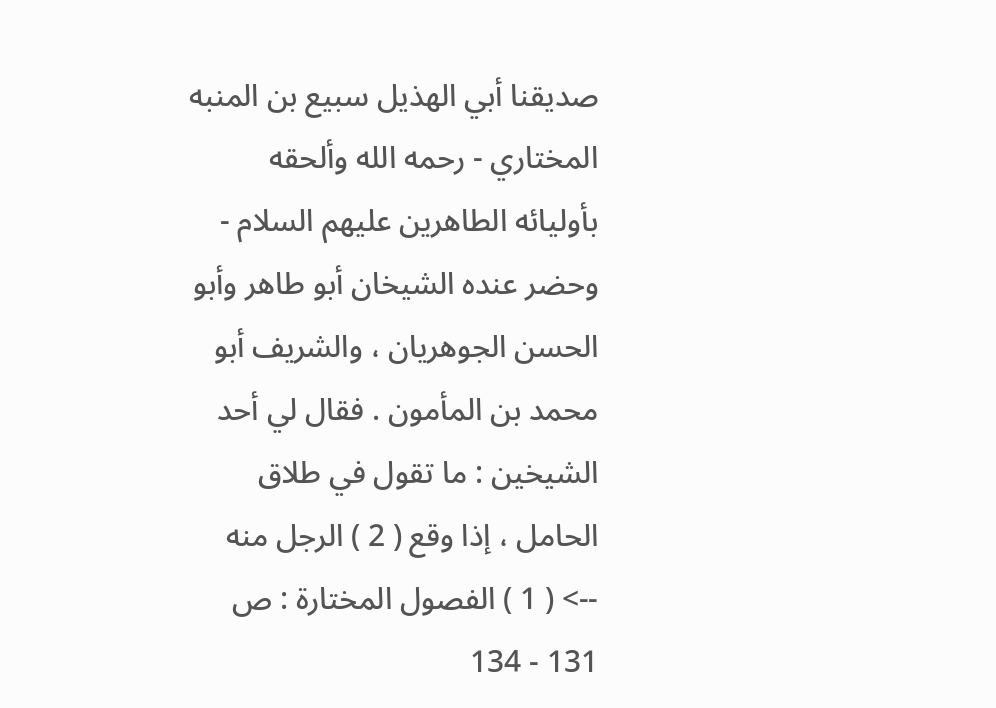صديقنا أبي الهذيل سبيع بن المنبه المختاري - رحمه الله وألحقه بأوليائه الطاهرين عليهم السلام - وحضر عنده الشيخان أبو طاهر وأبو الحسن الجوهريان ، والشريف أبو محمد بن المأمون . فقال لي أحد الشيخين : ما تقول في طلاق الحامل ، إذا وقع ( 2 ) الرجل منه
--> ( 1 ) الفصول المختارة : ص 131 - 134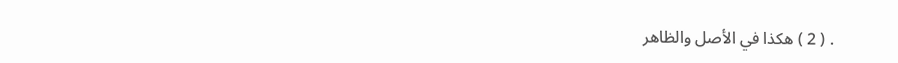. ( 2 ) هكذا في الأصل والظاهر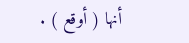أنها ( أوقع ) .